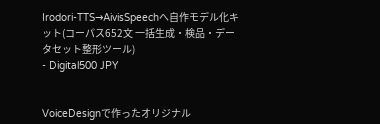Irodori-TTS→AivisSpeechへ自作モデル化キット(コーパス652文 一括生成・検品・データセット整形ツール)
- Digital500 JPY


VoiceDesignで作ったオリジナル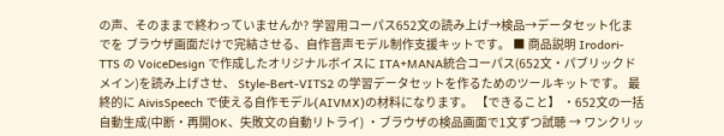の声、そのままで終わっていませんか? 学習用コーパス652文の読み上げ→検品→データセット化までを ブラウザ画面だけで完結させる、自作音声モデル制作支援キットです。 ■ 商品説明 Irodori-TTS の VoiceDesign で作成したオリジナルボイスに ITA+MANA統合コーパス(652文・パブリックドメイン)を読み上げさせ、 Style-Bert-VITS2 の学習データセットを作るためのツールキットです。 最終的に AivisSpeech で使える自作モデル(AIVMX)の材料になります。 【できること】 ・652文の一括自動生成(中断・再開OK、失敗文の自動リトライ) ・ブラウザの検品画面で1文ずつ試聴 → ワンクリッ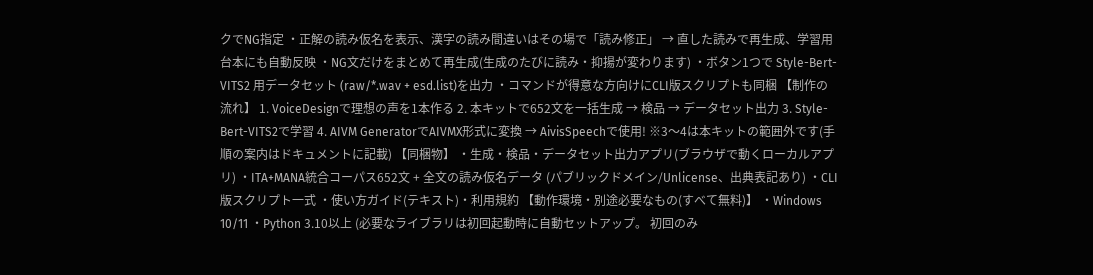クでNG指定 ・正解の読み仮名を表示、漢字の読み間違いはその場で「読み修正」 → 直した読みで再生成、学習用台本にも自動反映 ・NG文だけをまとめて再生成(生成のたびに読み・抑揚が変わります) ・ボタン1つで Style-Bert-VITS2 用データセット (raw/*.wav + esd.list)を出力 ・コマンドが得意な方向けにCLI版スクリプトも同梱 【制作の流れ】 1. VoiceDesignで理想の声を1本作る 2. 本キットで652文を一括生成 → 検品 → データセット出力 3. Style-Bert-VITS2で学習 4. AIVM GeneratorでAIVMX形式に変換 → AivisSpeechで使用! ※3〜4は本キットの範囲外です(手順の案内はドキュメントに記載) 【同梱物】 ・生成・検品・データセット出力アプリ(ブラウザで動くローカルアプリ) ・ITA+MANA統合コーパス652文 + 全文の読み仮名データ (パブリックドメイン/Unlicense、出典表記あり) ・CLI版スクリプト一式 ・使い方ガイド(テキスト)・利用規約 【動作環境・別途必要なもの(すべて無料)】 ・Windows 10/11 ・Python 3.10以上 (必要なライブラリは初回起動時に自動セットアップ。 初回のみ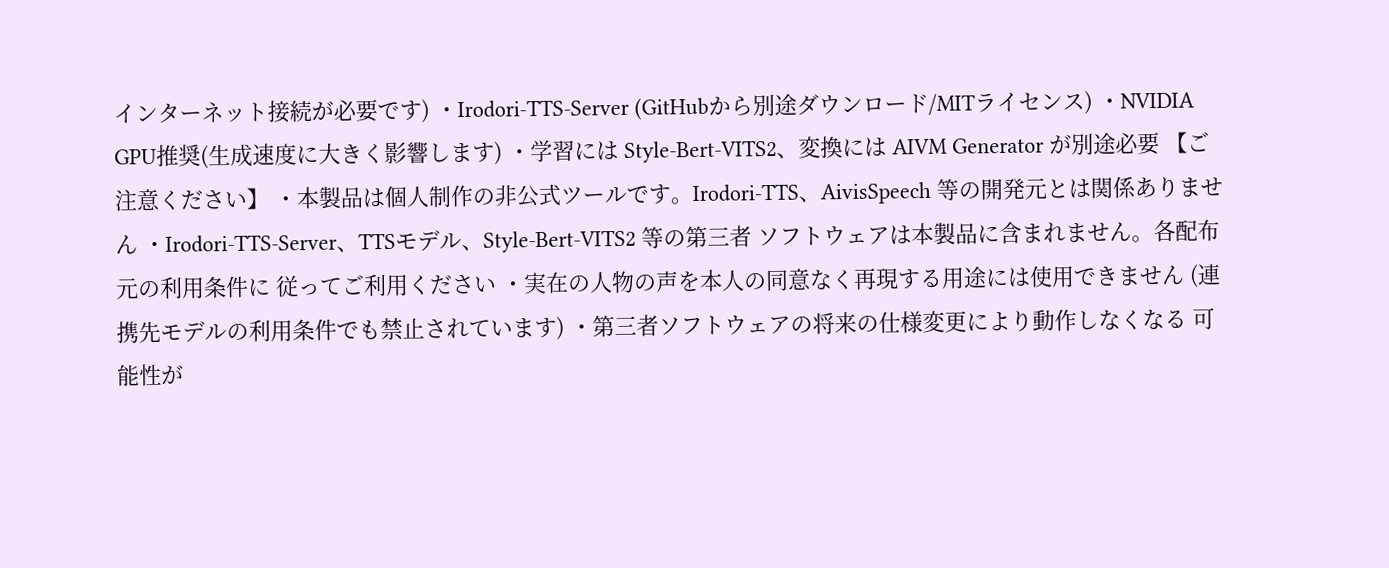インターネット接続が必要です) ・Irodori-TTS-Server (GitHubから別途ダウンロード/MITライセンス) ・NVIDIA GPU推奨(生成速度に大きく影響します) ・学習には Style-Bert-VITS2、変換には AIVM Generator が別途必要 【ご注意ください】 ・本製品は個人制作の非公式ツールです。Irodori-TTS、AivisSpeech 等の開発元とは関係ありません ・Irodori-TTS-Server、TTSモデル、Style-Bert-VITS2 等の第三者 ソフトウェアは本製品に含まれません。各配布元の利用条件に 従ってご利用ください ・実在の人物の声を本人の同意なく再現する用途には使用できません (連携先モデルの利用条件でも禁止されています) ・第三者ソフトウェアの将来の仕様変更により動作しなくなる 可能性が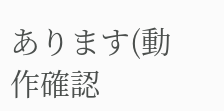あります(動作確認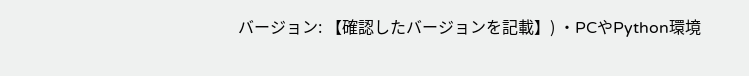バージョン: 【確認したバージョンを記載】) ・PCやPython環境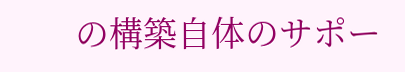の構築自体のサポー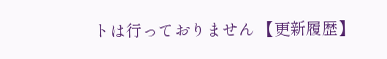トは行っておりません 【更新履歴】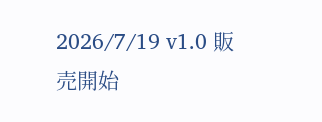2026/7/19 v1.0 販売開始